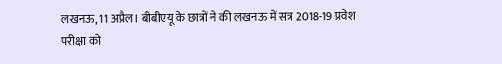लखनऊ, 11 अप्रैल। बीबीएयू के छात्रों ने की लखनऊ में सत्र 2018-19 प्रवेश परीक्षा को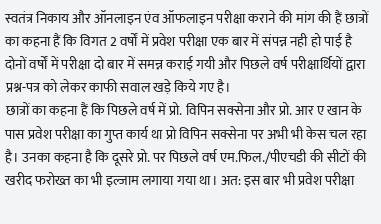स्वतंत्र निकाय और ऑनलाइन एंव ऑफलाइन परीक्षा कराने की मांग की हैं छात्रों का कहना हैं कि विगत 2 वर्षों में प्रवेश परीक्षा एक बार में संपन्न नही हो पाई है दोनों वर्षों में परीक्षा दो बार में समन्न कराई गयी और पिछले वर्ष परीक्षार्थियों द्वारा प्रश्न-पत्र को लेकर काफी सवाल खड़े किये गए है।
छात्रों का कहना हैं कि पिछले वर्ष में प्रो. विपिन सक्सेना और प्रो. आर ए खान के पास प्रवेश परीक्षा का गुप्त कार्य था प्रो विपिन सक्सेना पर अभी भी केस चल रहा है। उनका कहना है कि दूसरे प्रो. पर पिछले वर्ष एम.फिल./पीएचडी की सीटों की खरीद फरोख्त का भी इल्जाम लगाया गया था। अत: इस बार भी प्रवेश परीक्षा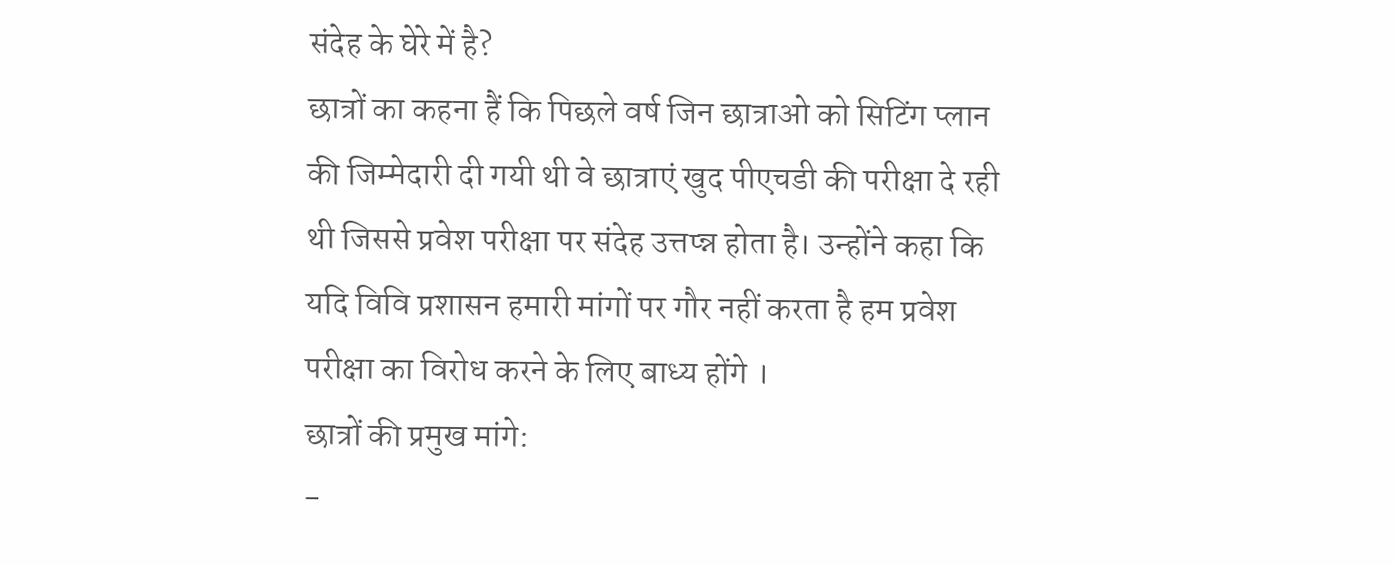संदेह के घेरे में है?
छात्रों का कहना हैं कि पिछले वर्ष जिन छात्राओ को सिटिंग प्लान की जिम्मेदारी दी गयी थी वे छात्राएं खुद पीएचडी की परीक्षा दे रही थी जिससे प्रवेश परीक्षा पर संदेह उत्तप्न्न होता है। उन्होंने कहा कि यदि विवि प्रशासन हमारी मांगों पर गौर नहीं करता है हम प्रवेश परीक्षा का विरोध करने के लिए बाध्य होंगे ।
छात्रों की प्रमुख मांगे:
-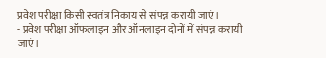प्रवेश परीक्षा किसी स्वतंत्र निकाय से संपन्न करायी जाएं।
- प्रवेश परीक्षा ऑफलाइन और ऑनलाइन दोनों में संपन्न करायी जाएं।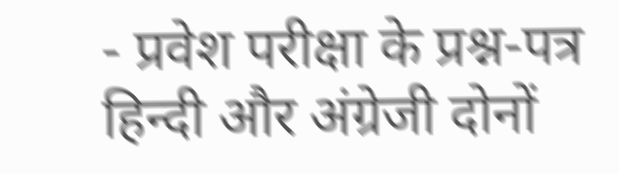- प्रवेश परीक्षा के प्रश्न-पत्र हिन्दी और अंग्रेजी दोनों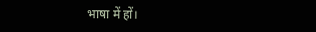भाषा में हों।